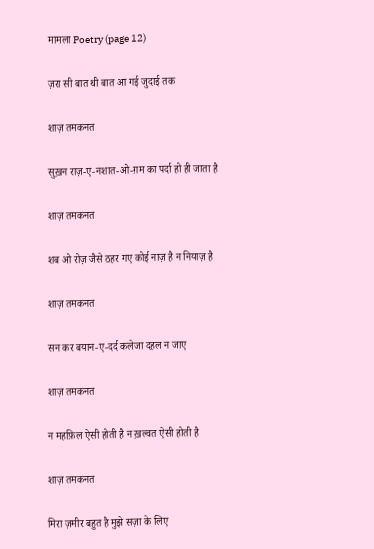मामला Poetry (page 12)

ज़रा सी बात थी बात आ गई जुदाई तक

शाज़ तमकनत

सुख़न राज़-ए-नशात-ओ-ग़म का पर्दा हो ही जाता है

शाज़ तमकनत

शब ओ रोज़ जैसे ठहर गए कोई नाज़ है न नियाज़ है

शाज़ तमकनत

सन कर बयान-ए-दर्द कलेजा दहल न जाए

शाज़ तमकनत

न महफ़िल ऐसी होती है न ख़ल्वत ऐसी होती है

शाज़ तमकनत

मिरा ज़मीर बहुत है मुझे सज़ा के लिए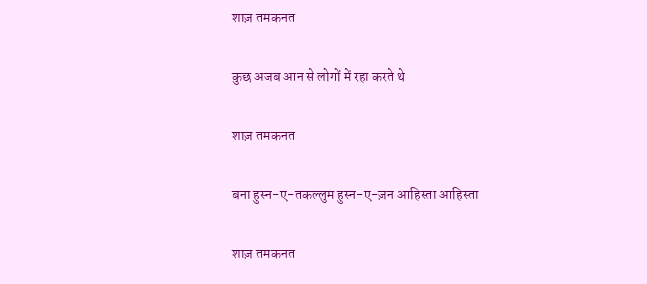शाज़ तमकनत

कुछ अजब आन से लोगों में रहा करते थे

शाज़ तमकनत

बना हुस्न-ए-तकल्लुम हुस्न-ए-ज़न आहिस्ता आहिस्ता

शाज़ तमकनत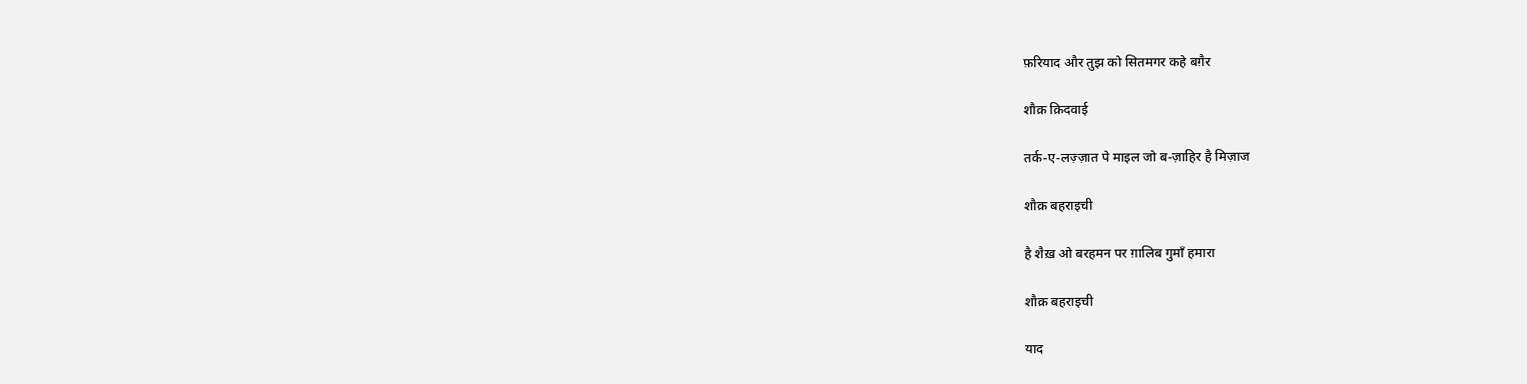फ़रियाद और तुझ को सितमगर कहे बग़ैर

शौक़ क़िदवाई

तर्क-ए-लज़्ज़ात पे माइल जो ब-ज़ाहिर है मिज़ाज

शौक़ बहराइची

है शैख़ ओ बरहमन पर ग़ालिब गुमाँ हमारा

शौक़ बहराइची

याद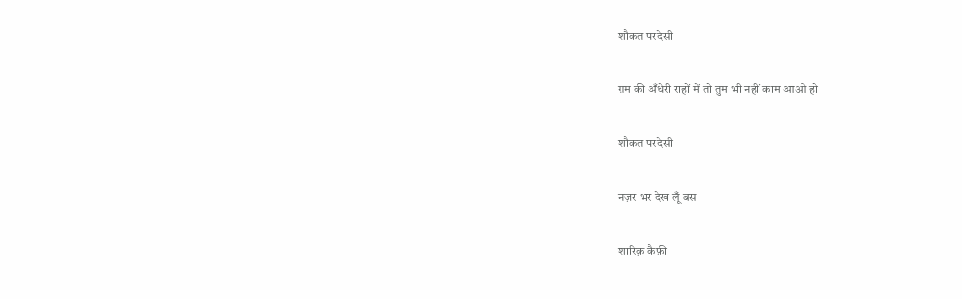शौकत परदेसी

ग़म की अँधेरी राहों में तो तुम भी नहीं काम आओ हो

शौकत परदेसी

नज़र भर देख लूँ बस

शारिक़ कैफ़ी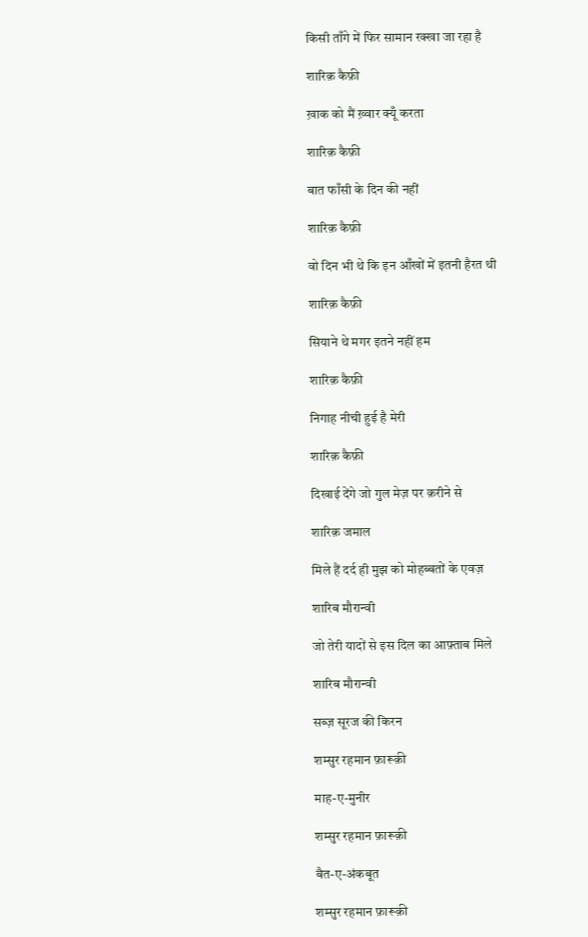किसी ताँगे में फिर सामान रक्खा जा रहा है

शारिक़ कैफ़ी

ख़ाक को मैं ख़्वार क्यूँ करता

शारिक़ कैफ़ी

बात फाँसी के दिन की नहीं

शारिक़ कैफ़ी

वो दिन भी थे कि इन आँखों में इतनी हैरत थी

शारिक़ कैफ़ी

सियाने थे मगर इतने नहीं हम

शारिक़ कैफ़ी

निगाह नीची हुई है मेरी

शारिक़ कैफ़ी

दिखाई देंगे जो गुल मेज़ पर क़रीने से

शारिक़ जमाल

मिले हैं दर्द ही मुझ को मोहब्बतों के एवज़

शारिब मौरान्वी

जो तेरी यादों से इस दिल का आफ़्ताब मिले

शारिब मौरान्वी

सब्ज़ सूरज की किरन

शम्सुर रहमान फ़ारूक़ी

माह-ए-मुनीर

शम्सुर रहमान फ़ारूक़ी

बैत-ए-अंकबूत

शम्सुर रहमान फ़ारूक़ी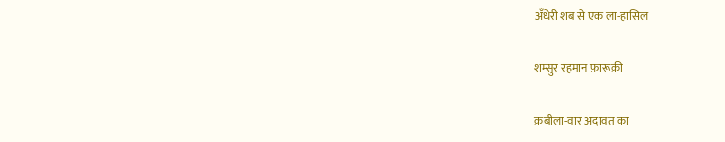अँधेरी शब से एक ला-हासिल

शम्सुर रहमान फ़ारूक़ी

क़बीला-वार अदावत का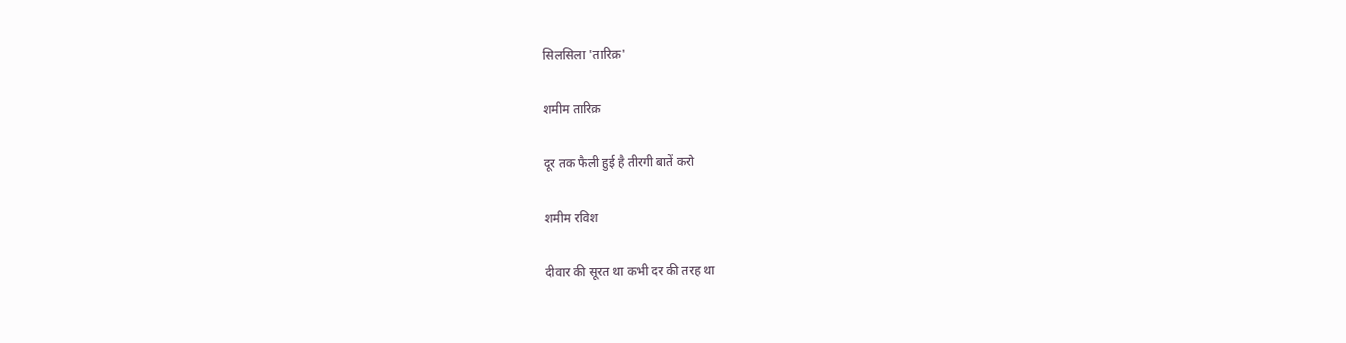सिलसिला 'तारिक़'

शमीम तारिक़

दूर तक फैली हुई है तीरगी बातें करो

शमीम रविश

दीवार की सूरत था कभी दर की तरह था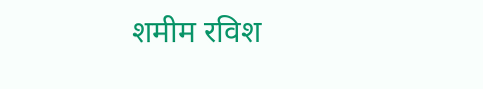शमीम रविश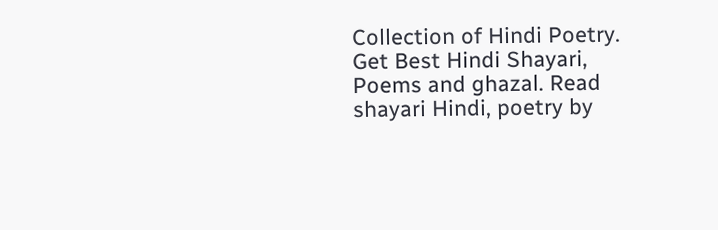Collection of Hindi Poetry. Get Best Hindi Shayari, Poems and ghazal. Read shayari Hindi, poetry by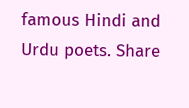famous Hindi and Urdu poets. Share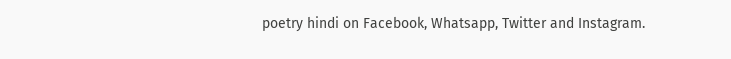poetry hindi on Facebook, Whatsapp, Twitter and Instagram.